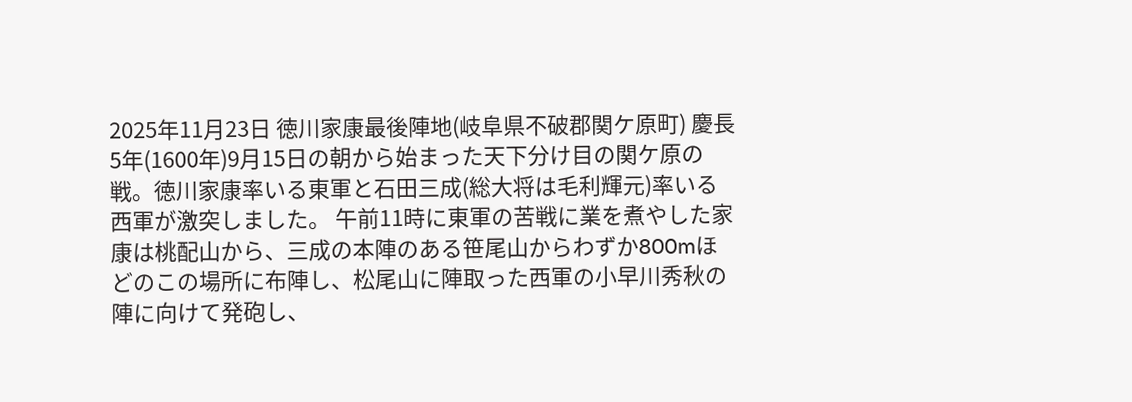2025年11月23日 徳川家康最後陣地(岐阜県不破郡関ケ原町) 慶長5年(1600年)9月15日の朝から始まった天下分け目の関ケ原の戦。徳川家康率いる東軍と石田三成(総大将は毛利輝元)率いる西軍が激突しました。 午前11時に東軍の苦戦に業を煮やした家康は桃配山から、三成の本陣のある笹尾山からわずか800mほどのこの場所に布陣し、松尾山に陣取った西軍の小早川秀秋の陣に向けて発砲し、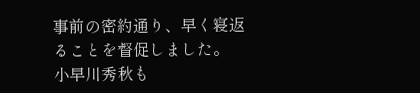事前の密約通り、早く寝返ることを督促しました。 小早川秀秋も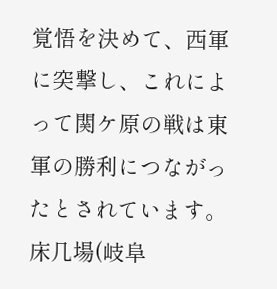覚悟を決めて、西軍に突撃し、これによって関ケ原の戦は東軍の勝利につながったとされています。 床几場(岐阜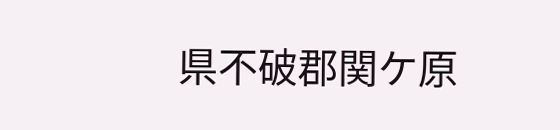県不破郡関ケ原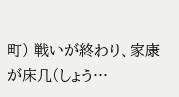町) 戦いが終わり、家康が床几(しょう…